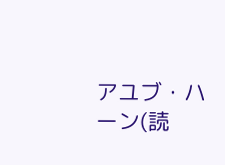アユブ・ハーン(読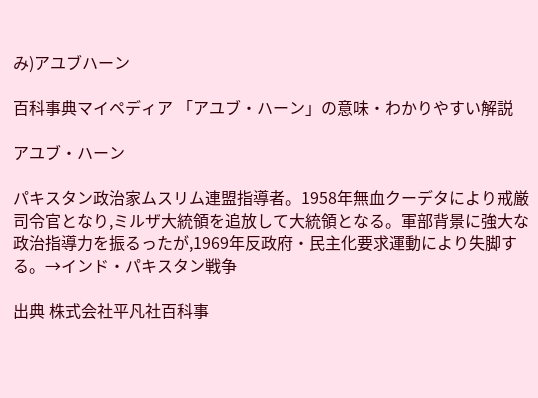み)アユブハーン

百科事典マイペディア 「アユブ・ハーン」の意味・わかりやすい解説

アユブ・ハーン

パキスタン政治家ムスリム連盟指導者。1958年無血クーデタにより戒厳司令官となり,ミルザ大統領を追放して大統領となる。軍部背景に強大な政治指導力を振るったが,1969年反政府・民主化要求運動により失脚する。→インド・パキスタン戦争

出典 株式会社平凡社百科事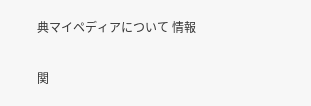典マイペディアについて 情報

関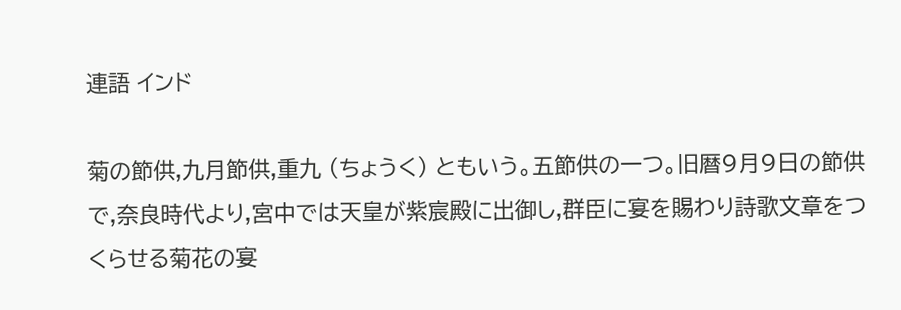連語 インド

菊の節供,九月節供,重九 (ちょうく) ともいう。五節供の一つ。旧暦9月9日の節供で,奈良時代より,宮中では天皇が紫宸殿に出御し,群臣に宴を賜わり詩歌文章をつくらせる菊花の宴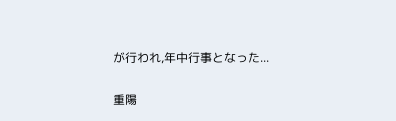が行われ,年中行事となった...

重陽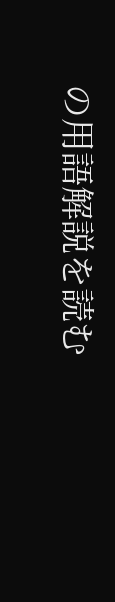の用語解説を読む